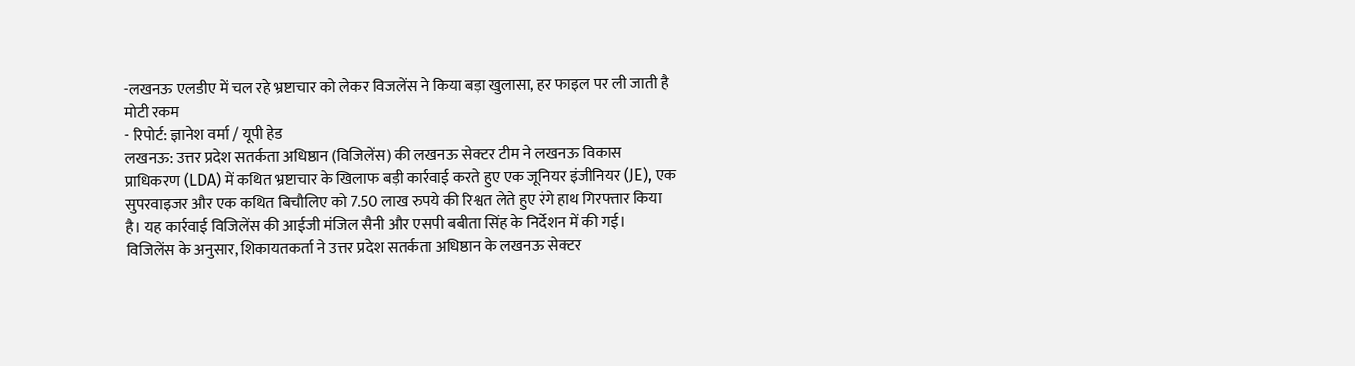-लखनऊ एलडीए में चल रहे भ्रष्टाचार को लेकर विजलेंस ने किया बड़ा खुलासा, हर फाइल पर ली जाती है मोटी रकम
- रिपोर्ट: ज्ञानेश वर्मा / यूपी हेड
लखनऊ: उत्तर प्रदेश सतर्कता अधिष्ठान (विजिलेंस) की लखनऊ सेक्टर टीम ने लखनऊ विकास प्राधिकरण (LDA) में कथित भ्रष्टाचार के खिलाफ बड़ी कार्रवाई करते हुए एक जूनियर इंजीनियर (JE), एक सुपरवाइजर और एक कथित बिचौलिए को 7.50 लाख रुपये की रिश्वत लेते हुए रंगे हाथ गिरफ्तार किया है। यह कार्रवाई विजिलेंस की आईजी मंजिल सैनी और एसपी बबीता सिंह के निर्देशन में की गई।
विजिलेंस के अनुसार, शिकायतकर्ता ने उत्तर प्रदेश सतर्कता अधिष्ठान के लखनऊ सेक्टर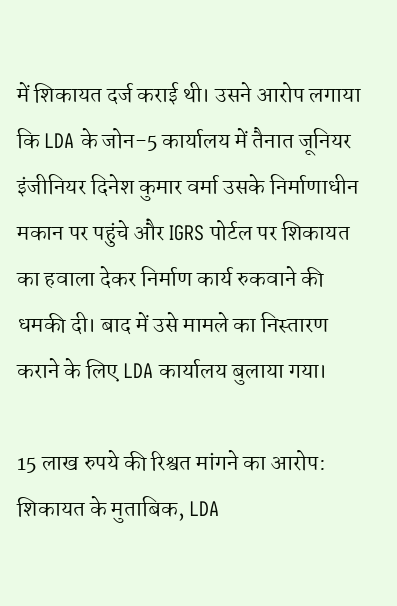में शिकायत दर्ज कराई थी। उसने आरोप लगाया कि LDA के जोन-5 कार्यालय में तैनात जूनियर इंजीनियर दिनेश कुमार वर्मा उसके निर्माणाधीन मकान पर पहुंचे और IGRS पोर्टल पर शिकायत का हवाला देकर निर्माण कार्य रुकवाने की धमकी दी। बाद में उसे मामले का निस्तारण कराने के लिए LDA कार्यालय बुलाया गया।

15 लाख रुपये की रिश्वत मांगने का आरोप:
शिकायत के मुताबिक, LDA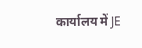कार्यालय में JE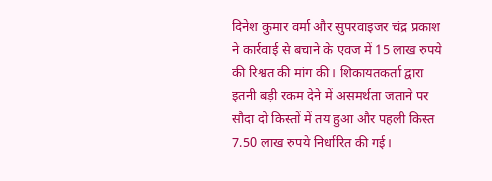दिनेश कुमार वर्मा और सुपरवाइजर चंद्र प्रकाश ने कार्रवाई से बचाने के एवज में 15 लाख रुपये की रिश्वत की मांग की। शिकायतकर्ता द्वारा इतनी बड़ी रकम देने में असमर्थता जताने पर सौदा दो किस्तों में तय हुआ और पहली किस्त 7.50 लाख रुपये निर्धारित की गई।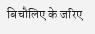बिचौलिए के जरिए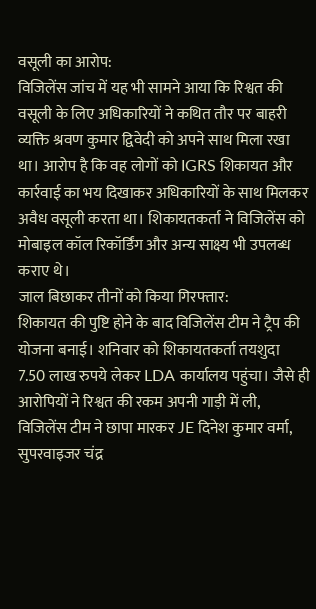वसूली का आरोप:
विजिलेंस जांच में यह भी सामने आया कि रिश्वत की वसूली के लिए अधिकारियों ने कथित तौर पर बाहरी व्यक्ति श्रवण कुमार द्विवेदी को अपने साथ मिला रखा था। आरोप है कि वह लोगों को IGRS शिकायत और कार्रवाई का भय दिखाकर अधिकारियों के साथ मिलकर अवैध वसूली करता था। शिकायतकर्ता ने विजिलेंस को मोबाइल कॉल रिकॉर्डिंग और अन्य साक्ष्य भी उपलब्ध कराए थे।
जाल बिछाकर तीनों को किया गिरफ्तार:
शिकायत की पुष्टि होने के बाद विजिलेंस टीम ने ट्रैप की योजना बनाई। शनिवार को शिकायतकर्ता तयशुदा 7.50 लाख रुपये लेकर LDA कार्यालय पहुंचा। जैसे ही आरोपियों ने रिश्वत की रकम अपनी गाड़ी में ली, विजिलेंस टीम ने छापा मारकर JE दिनेश कुमार वर्मा, सुपरवाइजर चंद्र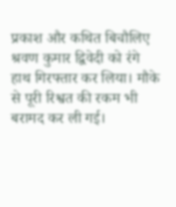प्रकाश और कथित बिचौलिए श्रवण कुमार द्विवेदी को रंगे हाथ गिरफ्तार कर लिया। मौके से पूरी रिश्वत की रकम भी बरामद कर ली गई।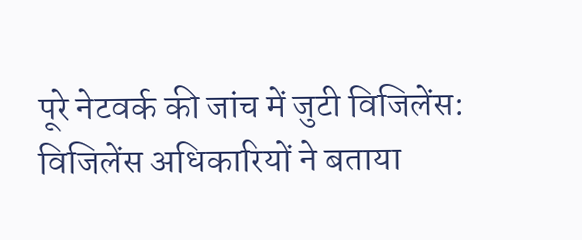पूरे नेटवर्क की जांच में जुटी विजिलेंस:
विजिलेंस अधिकारियों ने बताया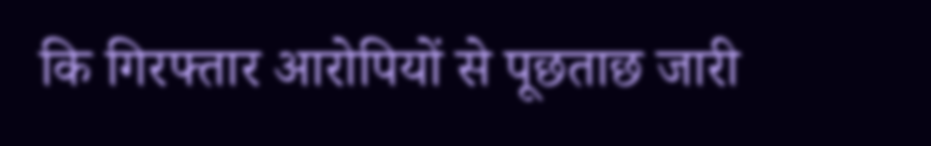कि गिरफ्तार आरोपियों से पूछताछ जारी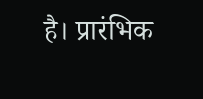है। प्रारंभिक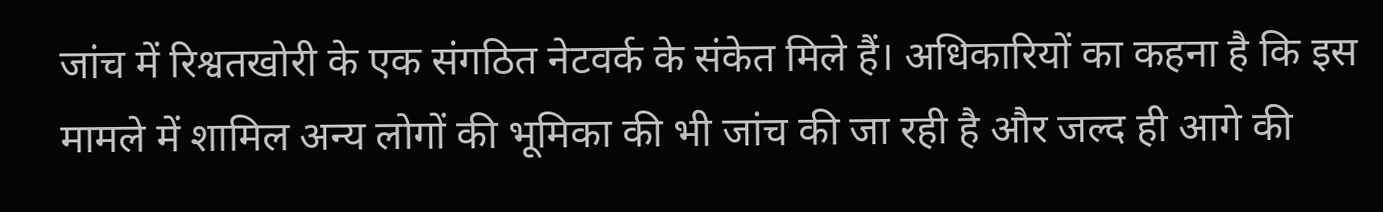जांच में रिश्वतखोरी के एक संगठित नेटवर्क के संकेत मिले हैं। अधिकारियों का कहना है कि इस मामले में शामिल अन्य लोगों की भूमिका की भी जांच की जा रही है और जल्द ही आगे की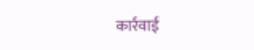कार्रवाई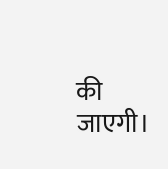की जाएगी।